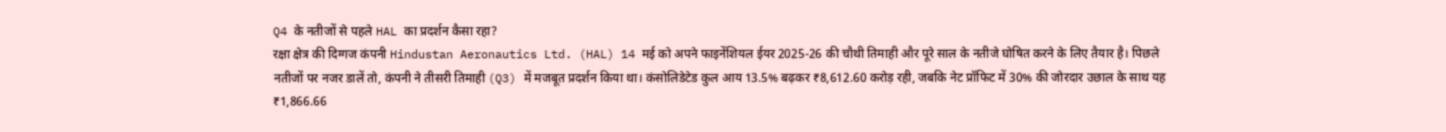Q4 के नतीजों से पहले HAL का प्रदर्शन कैसा रहा?
रक्षा क्षेत्र की दिग्गज कंपनी Hindustan Aeronautics Ltd. (HAL) 14 मई को अपने फाइनेंशियल ईयर 2025-26 की चौथी तिमाही और पूरे साल के नतीजे घोषित करने के लिए तैयार है। पिछले नतीजों पर नजर डालें तो, कंपनी ने तीसरी तिमाही (Q3) में मजबूत प्रदर्शन किया था। कंसोलिडेटेड कुल आय 13.5% बढ़कर ₹8,612.60 करोड़ रही, जबकि नेट प्रॉफिट में 30% की जोरदार उछाल के साथ यह ₹1,866.66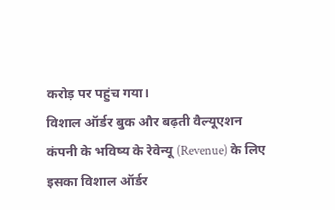करोड़ पर पहुंच गया।
विशाल ऑर्डर बुक और बढ़ती वैल्यूएशन
कंपनी के भविष्य के रेवेन्यू (Revenue) के लिए इसका विशाल ऑर्डर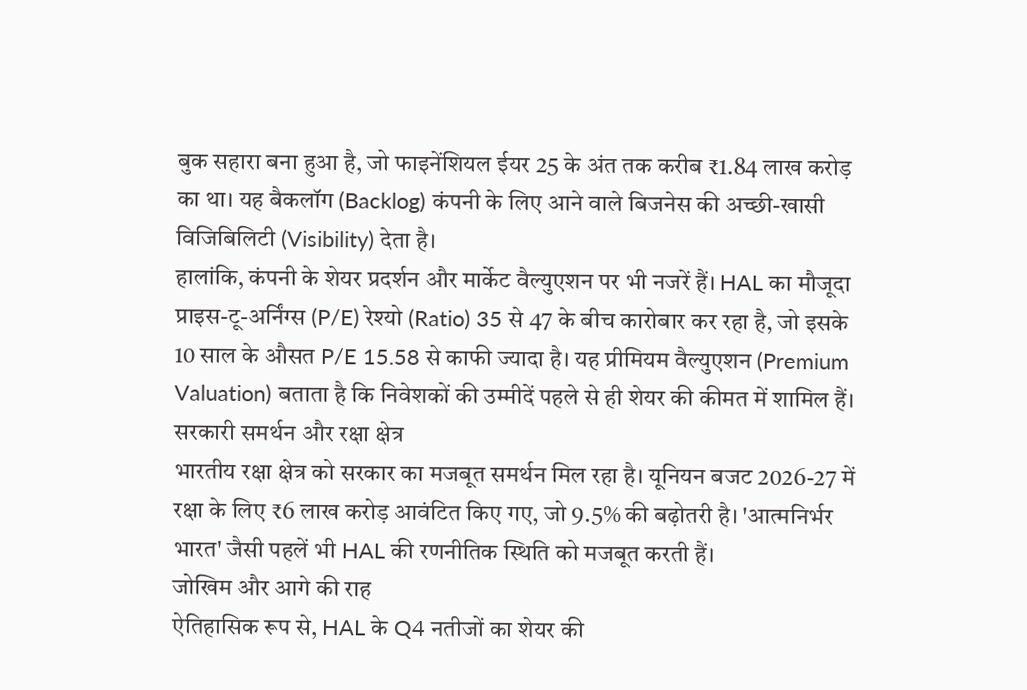बुक सहारा बना हुआ है, जो फाइनेंशियल ईयर 25 के अंत तक करीब ₹1.84 लाख करोड़ का था। यह बैकलॉग (Backlog) कंपनी के लिए आने वाले बिजनेस की अच्छी-खासी विजिबिलिटी (Visibility) देता है।
हालांकि, कंपनी के शेयर प्रदर्शन और मार्केट वैल्युएशन पर भी नजरें हैं। HAL का मौजूदा प्राइस-टू-अर्निंग्स (P/E) रेश्यो (Ratio) 35 से 47 के बीच कारोबार कर रहा है, जो इसके 10 साल के औसत P/E 15.58 से काफी ज्यादा है। यह प्रीमियम वैल्युएशन (Premium Valuation) बताता है कि निवेशकों की उम्मीदें पहले से ही शेयर की कीमत में शामिल हैं।
सरकारी समर्थन और रक्षा क्षेत्र
भारतीय रक्षा क्षेत्र को सरकार का मजबूत समर्थन मिल रहा है। यूनियन बजट 2026-27 में रक्षा के लिए ₹6 लाख करोड़ आवंटित किए गए, जो 9.5% की बढ़ोतरी है। 'आत्मनिर्भर भारत' जैसी पहलें भी HAL की रणनीतिक स्थिति को मजबूत करती हैं।
जोखिम और आगे की राह
ऐतिहासिक रूप से, HAL के Q4 नतीजों का शेयर की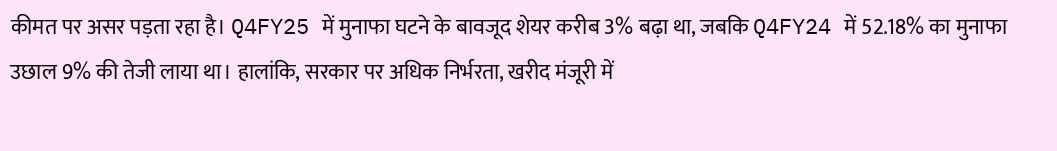कीमत पर असर पड़ता रहा है। Q4FY25 में मुनाफा घटने के बावजूद शेयर करीब 3% बढ़ा था, जबकि Q4FY24 में 52.18% का मुनाफा उछाल 9% की तेजी लाया था। हालांकि, सरकार पर अधिक निर्भरता, खरीद मंजूरी में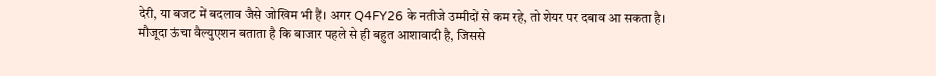देरी, या बजट में बदलाव जैसे जोखिम भी हैं। अगर Q4FY26 के नतीजे उम्मीदों से कम रहे, तो शेयर पर दबाव आ सकता है।
मौजूदा ऊंचा वैल्युएशन बताता है कि बाजार पहले से ही बहुत आशावादी है, जिससे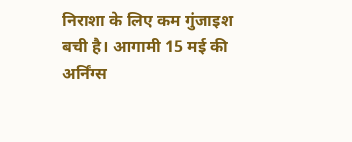निराशा के लिए कम गुंजाइश बची है। आगामी 15 मई की अर्निंग्स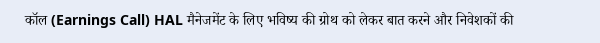कॉल (Earnings Call) HAL मैनेजमेंट के लिए भविष्य की ग्रोथ को लेकर बात करने और निवेशकों की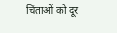चिंताओं को दूर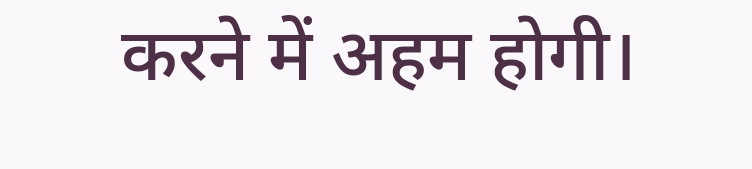करने में अहम होगी।